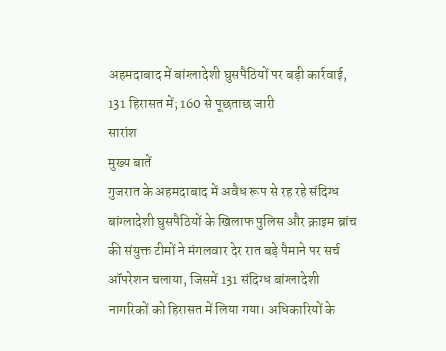अहमदाबाद में बांग्लादेशी घुसपैठियों पर बड़ी कार्रवाई, 131 हिरासत में; 160 से पूछताछ जारी
सारांश
मुख्य बातें
गुजरात के अहमदाबाद में अवैध रूप से रह रहे संदिग्ध बांग्लादेशी घुसपैठियों के खिलाफ पुलिस और क्राइम ब्रांच की संयुक्त टीमों ने मंगलवार देर रात बड़े पैमाने पर सर्च ऑपरेशन चलाया, जिसमें 131 संदिग्ध बांग्लादेशी नागरिकों को हिरासत में लिया गया। अधिकारियों के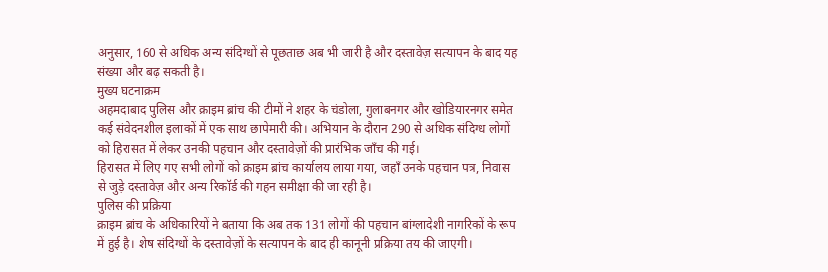अनुसार, 160 से अधिक अन्य संदिग्धों से पूछताछ अब भी जारी है और दस्तावेज़ सत्यापन के बाद यह संख्या और बढ़ सकती है।
मुख्य घटनाक्रम
अहमदाबाद पुलिस और क्राइम ब्रांच की टीमों ने शहर के चंडोला, गुलाबनगर और खोडियारनगर समेत कई संवेदनशील इलाकों में एक साथ छापेमारी की। अभियान के दौरान 290 से अधिक संदिग्ध लोगों को हिरासत में लेकर उनकी पहचान और दस्तावेज़ों की प्रारंभिक जाँच की गई।
हिरासत में लिए गए सभी लोगों को क्राइम ब्रांच कार्यालय लाया गया, जहाँ उनके पहचान पत्र, निवास से जुड़े दस्तावेज़ और अन्य रिकॉर्ड की गहन समीक्षा की जा रही है।
पुलिस की प्रक्रिया
क्राइम ब्रांच के अधिकारियों ने बताया कि अब तक 131 लोगों की पहचान बांग्लादेशी नागरिकों के रूप में हुई है। शेष संदिग्धों के दस्तावेज़ों के सत्यापन के बाद ही कानूनी प्रक्रिया तय की जाएगी।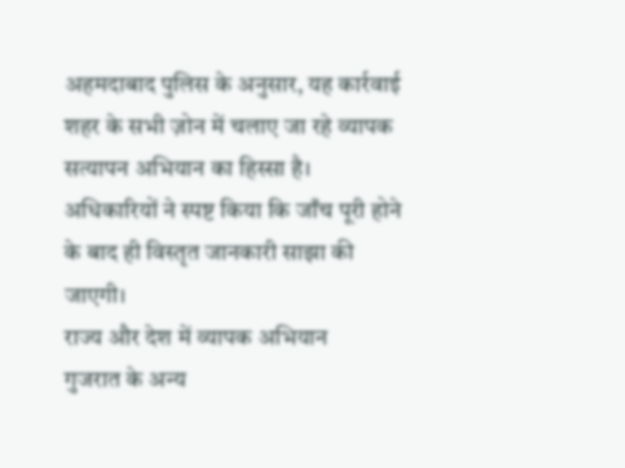अहमदाबाद पुलिस के अनुसार, यह कार्रवाई शहर के सभी ज़ोन में चलाए जा रहे व्यापक सत्यापन अभियान का हिस्सा है। अधिकारियों ने स्पष्ट किया कि जाँच पूरी होने के बाद ही विस्तृत जानकारी साझा की जाएगी।
राज्य और देश में व्यापक अभियान
गुजरात के अन्य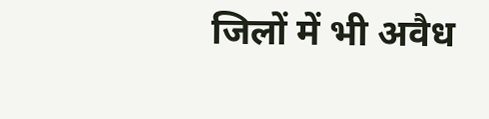जिलों में भी अवैध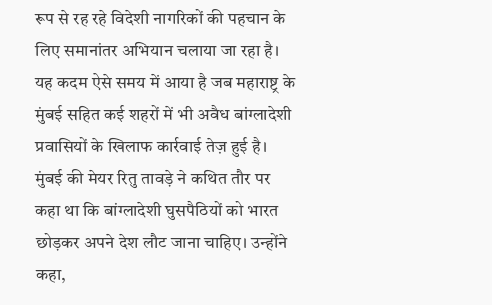रूप से रह रहे विदेशी नागरिकों की पहचान के लिए समानांतर अभियान चलाया जा रहा है। यह कदम ऐसे समय में आया है जब महाराष्ट्र के मुंबई सहित कई शहरों में भी अवैध बांग्लादेशी प्रवासियों के खिलाफ कार्रवाई तेज़ हुई है।
मुंबई की मेयर रितु तावड़े ने कथित तौर पर कहा था कि बांग्लादेशी घुसपैठियों को भारत छोड़कर अपने देश लौट जाना चाहिए। उन्होंने कहा,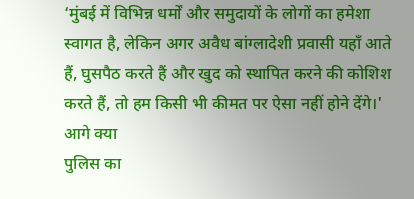‘मुंबई में विभिन्न धर्मों और समुदायों के लोगों का हमेशा स्वागत है, लेकिन अगर अवैध बांग्लादेशी प्रवासी यहाँ आते हैं, घुसपैठ करते हैं और खुद को स्थापित करने की कोशिश करते हैं, तो हम किसी भी कीमत पर ऐसा नहीं होने देंगे।'
आगे क्या
पुलिस का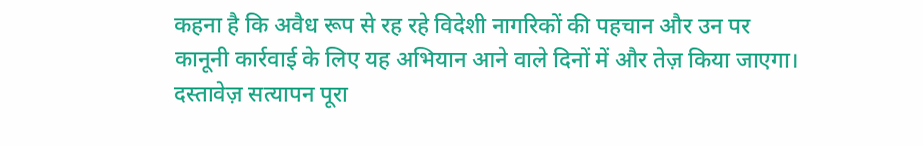कहना है कि अवैध रूप से रह रहे विदेशी नागरिकों की पहचान और उन पर कानूनी कार्रवाई के लिए यह अभियान आने वाले दिनों में और तेज़ किया जाएगा। दस्तावेज़ सत्यापन पूरा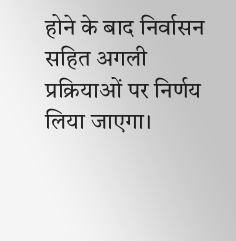होने के बाद निर्वासन सहित अगली प्रक्रियाओं पर निर्णय लिया जाएगा।